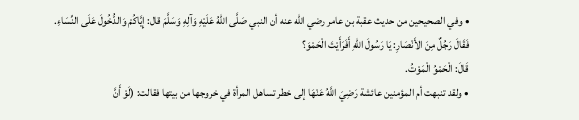• وفي الصحيحين من حديث عقبة بن عامر رضي الله عنه أن النبي صَلَّى اللهُ عَلَيْهِ وَآلِهِ وَسَلَّمَ قال: إِيَّاكُمْ وَالدُّخُولَ عَلَى النِّسَاءِ.
فَقَالَ رَجُلٌ مِنَ الأَنْصَارِ: يَا رَسُولَ اللهِ أَفَرَأَيْتَ الْحَمْوَ؟
قَالَ: الْحَمْوُ الْمَوْتُ.
• ولقد تنبهت أم المؤمنين عائشة رَضِيَ اللَّهُ عَنْهَا إلى خطر تساهل المرأة في خروجها من بيتها فقالت: (لَوْ أَنَّ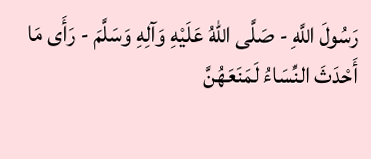رَسُولَ اللَّهِ - صَلَّى اللهُ عَلَيْهِ وَآلِهِ وَسَلَّمَ - رَأَى مَا أَحْدَثَ النِّسَاءُ لَمَنَعَهُنَّ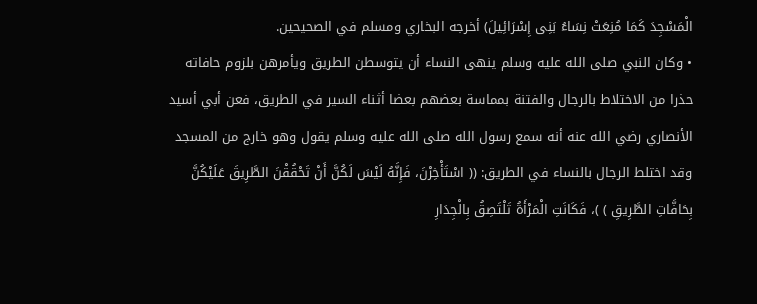الْمَسْجِدَ كَمَا مُنِعَتْ نِسَاءُ بَنِى إِسْرَائِيلَ) أخرجه البخاري ومسلم في الصحيحين.
• وكان النبي صلى الله عليه وسلم ينهى النساء أن يتوسطن الطريق ويأمرهن بلزوم حافاته حذرا من الاختلاط بالرجال والفتنة بمماسة بعضهم بعضا أثناء السير في الطريق، فعن أبي أسيد الأنصاري رضي الله عنه أنه سمع رسول الله صلى الله عليه وسلم يقول وهو خارج من المسجد وقد اختلط الرجال بالنساء في الطريق: (( اسْتَأْخِرْنَ، فَإِنَّهُ لَيْسَ لَكُنَّ أَنْ تَحْقُقْنَ الطَّرِيقَ عَلَيْكُنَّ بِحَافَّاتِ الطَّرِيقِ ) )، فَكَانَتِ الْمَرْأَةُ تَلْتَصِقُ بِالْجِدَارِ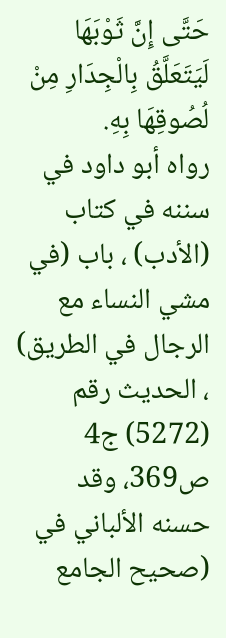حَتَّى إِنَّ ثَوْبَهَا لَيَتَعَلَّقُ بِالْجِدَارِ مِنْ لُصُوقِهَا بِهِ.
رواه أبو داود في سننه في كتاب (الأدب) ، باب (في مشي النساء مع الرجال في الطريق) ، الحديث رقم (5272) ج4 ص369، وقد حسنه الألباني في (صحيح الجامع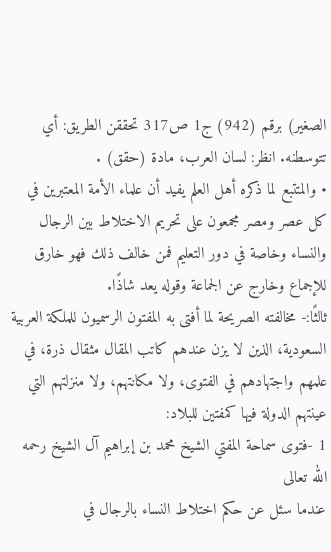الصغير) برقم (942) ج1 ص317 تحققن الطريق: أي تتوسطنه. انظر: لسان العرب، مادة (حقق) .
• والمتتبع لما ذكره أهل العلم يفيد أن علماء الأمة المعتبرين في كل عصر ومصر مجمعون على تحريم الاختلاط بين الرجال والنساء وخاصة في دور التعليم فمن خالف ذلك فهو خارق للإجماع وخارج عن الجماعة وقوله يعد شاذًا.
ثالثًا:- مخالفته الصريحة لما أفتى به المفتون الرسميون للملكة العربية السعودية، الذين لا يزن عندهم كاتب المقال مثقال ذرة، في علمهم واجتهادهم في الفتوى، ولا مكانتهم، ولا منزلتهم التي عينتهم الدولة فيها كمفتين للبلاد:
1 -فتوى سماحة المفتي الشيخ محمد بن إبراهيم آل الشيخ رحمه الله تعالى
عندما سئل عن حكم اختلاط النساء بالرجال في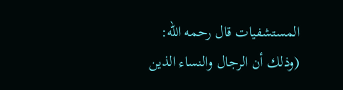المستشفيات قال رحمه الله: (وذلك أن الرجال والنساء الذين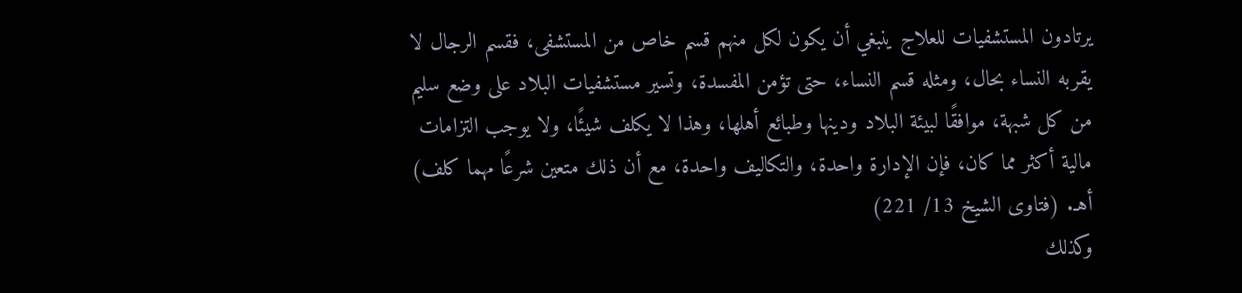يرتادون المستشفيات للعلاج ينبغي أن يكون لكل منهم قسم خاص من المستشفى، فقسم الرجال لا يقربه النساء بحال، ومثله قسم النساء، حتى تؤمن المفسدة، وتسير مستشفيات البلاد على وضع سليم من كل شبهة، موافقًا لبيئة البلاد ودينها وطبائع أهلها، وهذا لا يكلف شيئًا، ولا يوجب التزامات مالية أكثر مما كان، فإن الإدارة واحدة، والتكاليف واحدة، مع أن ذلك متعين شرعًا مهما كلف) أهـ. (فتاوى الشيخ 13/ 221)
وكذلك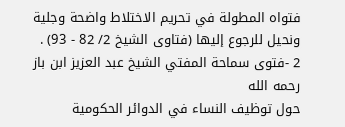فتواه المطولة في تحريم الاختلاط واضحة وجلية ونحيل للرجوع إليها (فتاوى الشيخ 2/ 82 - 93) .
2 -فتوى سماحة المفتي الشيخ عبد العزيز ابن باز رحمه الله
حول توظيف النساء في الدوائر الحكومية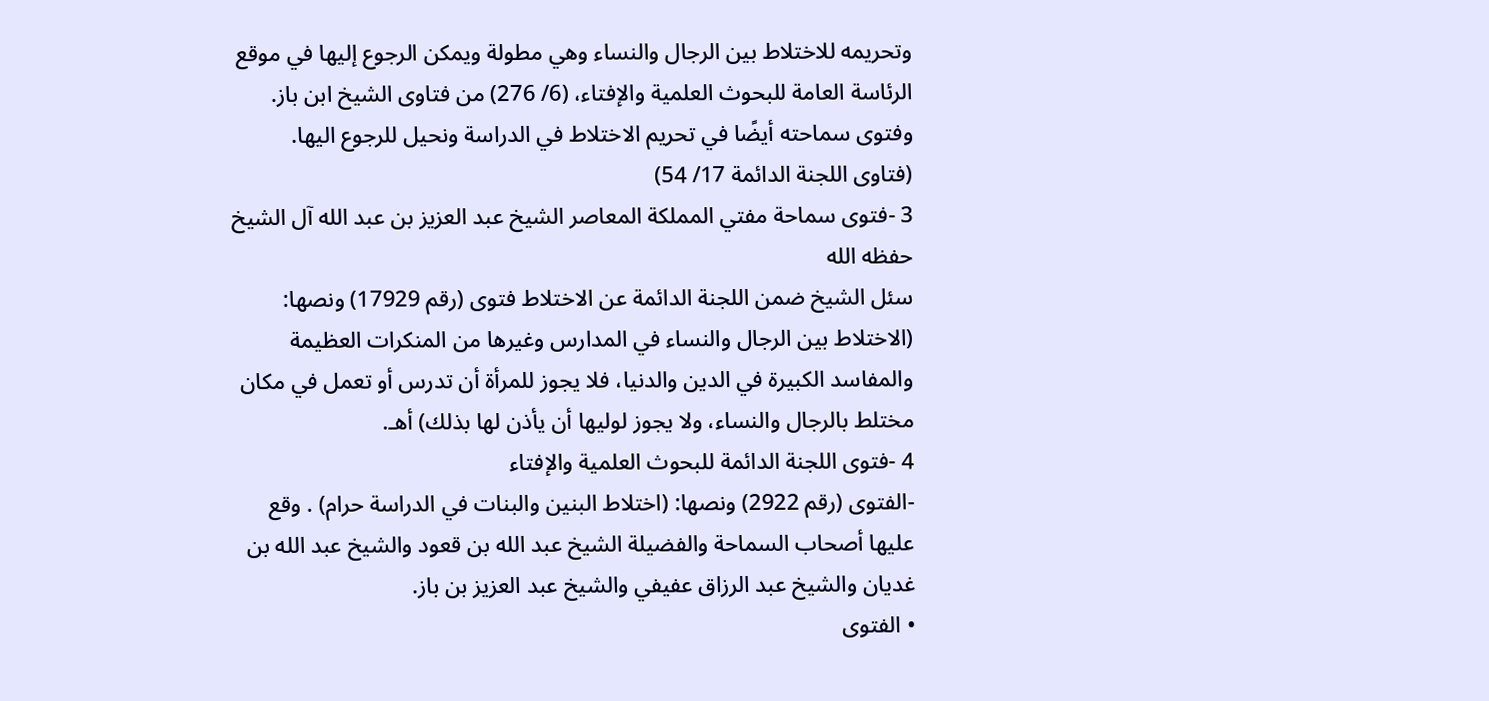وتحريمه للاختلاط بين الرجال والنساء وهي مطولة ويمكن الرجوع إليها في موقع الرئاسة العامة للبحوث العلمية والإفتاء، (6/ 276) من فتاوى الشيخ ابن باز.
وفتوى سماحته أيضًا في تحريم الاختلاط في الدراسة ونحيل للرجوع اليها. (فتاوى اللجنة الدائمة 17/ 54)
3 -فتوى سماحة مفتي المملكة المعاصر الشيخ عبد العزيز بن عبد الله آل الشيخ حفظه الله
سئل الشيخ ضمن اللجنة الدائمة عن الاختلاط فتوى (رقم 17929) ونصها: (الاختلاط بين الرجال والنساء في المدارس وغيرها من المنكرات العظيمة والمفاسد الكبيرة في الدين والدنيا، فلا يجوز للمرأة أن تدرس أو تعمل في مكان مختلط بالرجال والنساء، ولا يجوز لوليها أن يأذن لها بذلك) أهـ.
4 -فتوى اللجنة الدائمة للبحوث العلمية والإفتاء
-الفتوى (رقم 2922) ونصها: (اختلاط البنين والبنات في الدراسة حرام) . وقع عليها أصحاب السماحة والفضيلة الشيخ عبد الله بن قعود والشيخ عبد الله بن غديان والشيخ عبد الرزاق عفيفي والشيخ عبد العزيز بن باز.
• الفتوى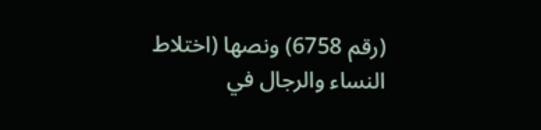(رقم 6758) ونصها (اختلاط النساء والرجال في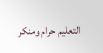التعليم حرام ومنكر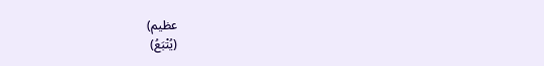عظيم)
(يُتْبَعُ)